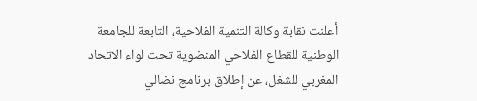أعلنت نقابة وكالة التنمية الفلاحية، التابعة للجامعة الوطنية للقطاع الفلاحي المنضوية تحت لواء الاتحاد المغربي للشغل، عن إطلاق برنامج نضالي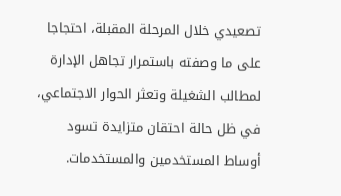تصعيدي خلال المرحلة المقبلة، احتجاجا على ما وصفته باستمرار تجاهل الإدارة لمطالب الشغيلة وتعثر الحوار الاجتماعي، في ظل حالة احتقان متزايدة تسود أوساط المستخدمين والمستخدمات.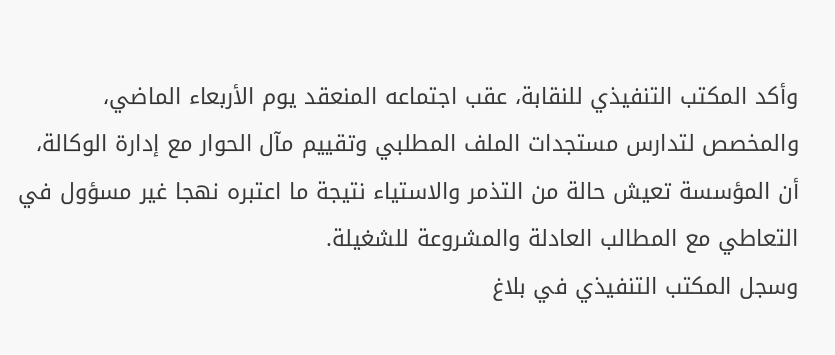وأكد المكتب التنفيذي للنقابة، عقب اجتماعه المنعقد يوم الأربعاء الماضي، والمخصص لتدارس مستجدات الملف المطلبي وتقييم مآل الحوار مع إدارة الوكالة، أن المؤسسة تعيش حالة من التذمر والاستياء نتيجة ما اعتبره نهجا غير مسؤول في التعاطي مع المطالب العادلة والمشروعة للشغيلة.
وسجل المكتب التنفيذي في بلاغ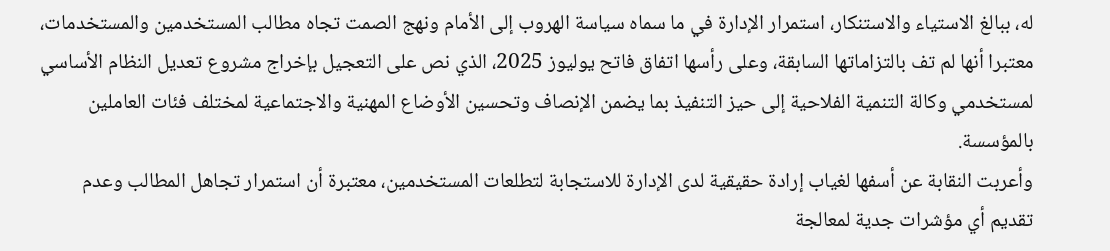له، ببالغ الاستياء والاستنكار، استمرار الإدارة في ما سماه سياسة الهروب إلى الأمام ونهج الصمت تجاه مطالب المستخدمين والمستخدمات، معتبرا أنها لم تف بالتزاماتها السابقة، وعلى رأسها اتفاق فاتح يوليوز 2025، الذي نص على التعجيل بإخراج مشروع تعديل النظام الأساسي لمستخدمي وكالة التنمية الفلاحية إلى حيز التنفيذ بما يضمن الإنصاف وتحسين الأوضاع المهنية والاجتماعية لمختلف فئات العاملين بالمؤسسة.
وأعربت النقابة عن أسفها لغياب إرادة حقيقية لدى الإدارة للاستجابة لتطلعات المستخدمين، معتبرة أن استمرار تجاهل المطالب وعدم تقديم أي مؤشرات جدية لمعالجة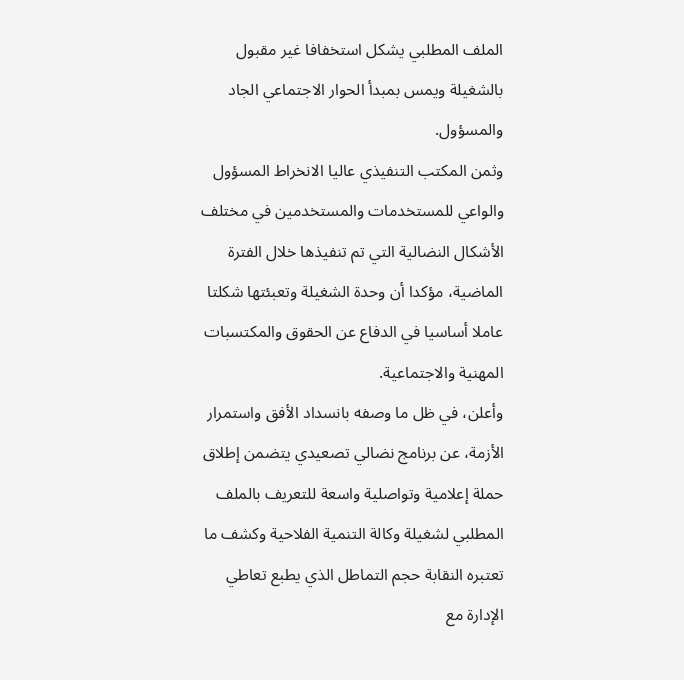الملف المطلبي يشكل استخفافا غير مقبول بالشغيلة ويمس بمبدأ الحوار الاجتماعي الجاد والمسؤول.
وثمن المكتب التنفيذي عاليا الانخراط المسؤول والواعي للمستخدمات والمستخدمين في مختلف الأشكال النضالية التي تم تنفيذها خلال الفترة الماضية، مؤكدا أن وحدة الشغيلة وتعبئتها شكلتا عاملا أساسيا في الدفاع عن الحقوق والمكتسبات المهنية والاجتماعية.
وأعلن، في ظل ما وصفه بانسداد الأفق واستمرار الأزمة، عن برنامج نضالي تصعيدي يتضمن إطلاق حملة إعلامية وتواصلية واسعة للتعريف بالملف المطلبي لشغيلة وكالة التنمية الفلاحية وكشف ما تعتبره النقابة حجم التماطل الذي يطبع تعاطي الإدارة مع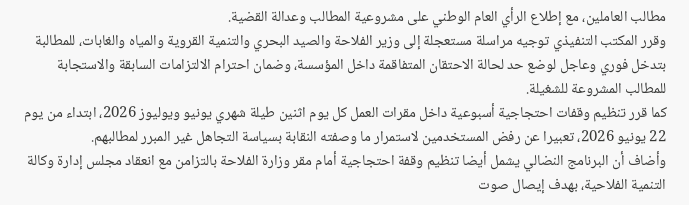مطالب العاملين، مع إطلاع الرأي العام الوطني على مشروعية المطالب وعدالة القضية.
وقرر المكتب التنفيذي توجيه مراسلة مستعجلة إلى وزير الفلاحة والصيد البحري والتنمية القروية والمياه والغابات، للمطالبة بتدخل فوري وعاجل لوضع حد لحالة الاحتقان المتفاقمة داخل المؤسسة، وضمان احترام الالتزامات السابقة والاستجابة للمطالب المشروعة للشغيلة.
كما قرر تنظيم وقفات احتجاجية أسبوعية داخل مقرات العمل كل يوم اثنين طيلة شهري يونيو ويوليوز 2026، ابتداء من يوم 22 يونيو 2026، تعبيرا عن رفض المستخدمين لاستمرار ما وصفته النقابة بسياسة التجاهل غير المبرر لمطالبهم.
وأضاف أن البرنامج النضالي يشمل أيضا تنظيم وقفة احتجاجية أمام مقر وزارة الفلاحة بالتزامن مع انعقاد مجلس إدارة وكالة التنمية الفلاحية، بهدف إيصال صوت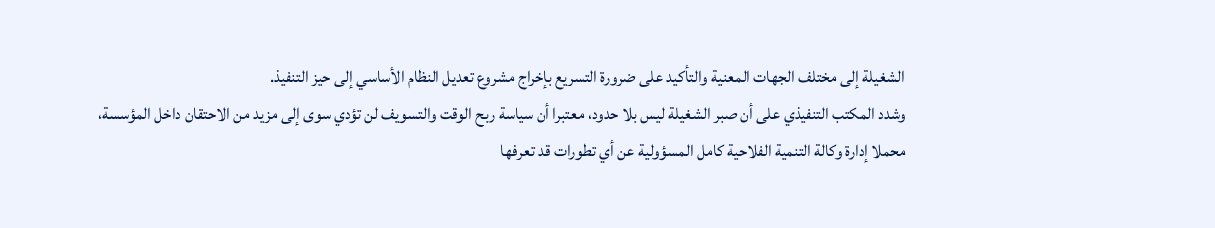الشغيلة إلى مختلف الجهات المعنية والتأكيد على ضرورة التسريع بإخراج مشروع تعديل النظام الأساسي إلى حيز التنفيذ.
وشدد المكتب التنفيذي على أن صبر الشغيلة ليس بلا حدود، معتبرا أن سياسة ربح الوقت والتسويف لن تؤدي سوى إلى مزيد من الاحتقان داخل المؤسسة، محملا إدارة وكالة التنمية الفلاحية كامل المسؤولية عن أي تطورات قد تعرفها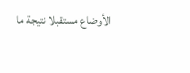الأوضاع مستقبلا نتيجة ما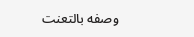وصفه بالتعنت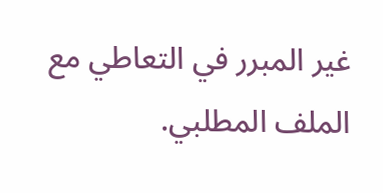غير المبرر في التعاطي مع الملف المطلبي.